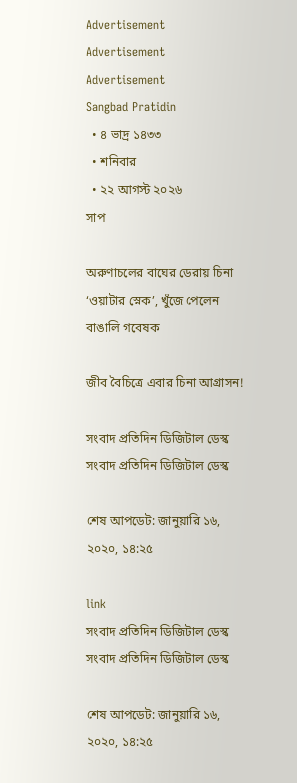Advertisement
Advertisement
Advertisement
Sangbad Pratidin
  • ৪ ভাদ্র ১৪৩৩
  • শনিবার
  • ২২ আগস্ট ২০২৬
সাপ

অরুণাচলের বাঘের ডেরায় চিনা ‘ওয়াটার স্নেক’, খুঁজে পেলেন বাঙালি গবেষক

জীব বৈচিত্রে এবার চিনা আগ্রাসন!

সংবাদ প্রতিদিন ডিজিটাল ডেস্ক
সংবাদ প্রতিদিন ডিজিটাল ডেস্ক

শেষ আপডেট: জানুয়ারি ১৬, ২০২০, ১৪:২৫

link
সংবাদ প্রতিদিন ডিজিটাল ডেস্ক
সংবাদ প্রতিদিন ডিজিটাল ডেস্ক

শেষ আপডেট: জানুয়ারি ১৬, ২০২০, ১৪:২৫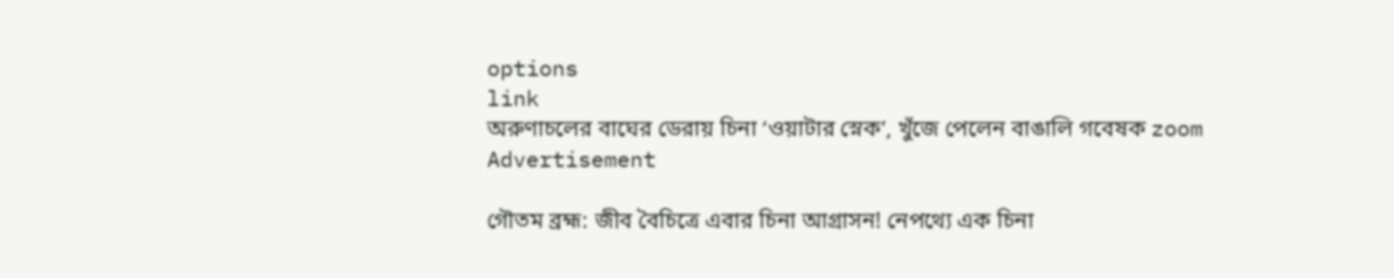options
link
অরুণাচলের বাঘের ডেরায় চিনা ‘ওয়াটার স্নেক’, খুঁজে পেলেন বাঙালি গবেষক zoom
Advertisement

গৌতম ব্রহ্ম: জীব বৈচিত্রে এবার চিনা আগ্রাসন! নেপথ্যে এক চিনা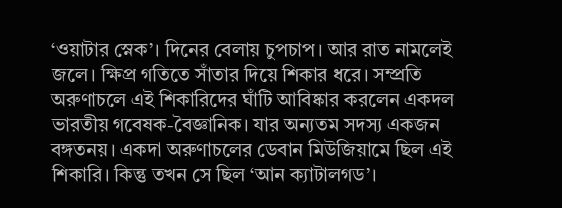‘ওয়াটার স্নেক’। দিনের বেলায় চুপচাপ। আর রাত নামলেই জলে। ক্ষিপ্র গতিতে সাঁতার দিয়ে শিকার ধরে। সম্প্রতি অরুণাচলে এই শিকারিদের ঘাঁটি আবিষ্কার করলেন একদল ভারতীয় গবেষক-বৈজ্ঞানিক। যার অন্যতম সদস্য একজন বঙ্গতনয়। একদা অরুণাচলের ডেবান মিউজিয়ামে ছিল এই শিকারি। কিন্তু তখন সে ছিল ‘আন ক্যাটালগড’।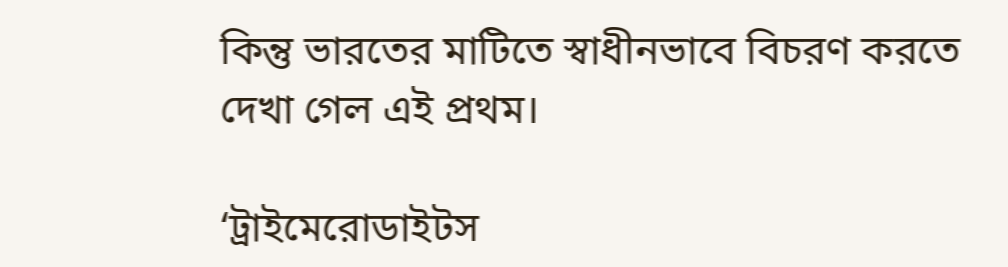কিন্তু ভারতের মাটিতে স্বাধীনভাবে বিচরণ করতে দেখা গেল এই প্রথম।

‘ট্রাইমেরোডাইটস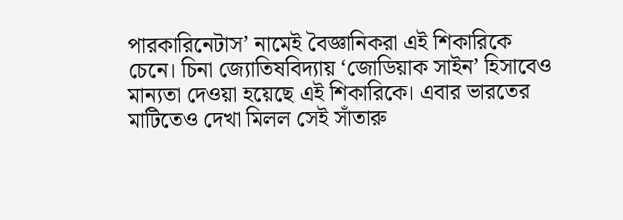পারকারিনেটাস’ নামেই বৈজ্ঞানিকরা এই শিকারিকে চেনে। চিনা জ্যোতিষবিদ্যায় ‘জোডিয়াক সাইন’ হিসাবেও মান্যতা দেওয়া হয়েছে এই শিকারিকে। এবার ভারতের মাটিতেও দেখা মিলল সেই সাঁতারু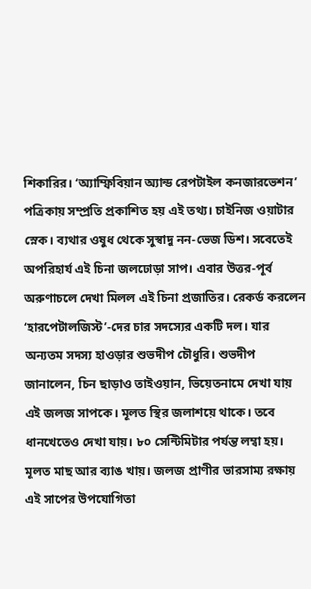শিকারির। ‘অ্যাম্ফিবিয়ান অ্যান্ড রেপটাইল কনজারভেশন’ পত্রিকায় সম্প্রতি প্রকাশিত হয় এই তথ্য। চাইনিজ ওয়াটার স্নেক। ব্যথার ওষুধ থেকে সুস্বাদু নন-ভেজ ডিশ। সবেতেই অপরিহার্য এই চিনা জলঢোড়া সাপ। এবার উত্তর-পূর্ব অরুণাচলে দেখা মিলল এই চিনা প্রজাতির। রেকর্ড করলেন ‘হারপেটালজিস্ট’-দের চার সদস্যের একটি দল। যার অন্যতম সদস্য হাওড়ার শুভদীপ চৌধুরি। শুভদীপ জানালেন, চিন ছাড়াও তাইওয়ান, ভিয়েতনামে দেখা যায় এই জলজ সাপকে। মূলত স্থির জলাশয়ে থাকে। তবে ধানখেতেও দেখা যায়। ৮০ সেন্টিমিটার পর্যন্ত লম্বা হয়। মূলত মাছ আর ব্যাঙ খায়। জলজ প্রাণীর ভারসাম্য রক্ষায় এই সাপের উপযোগিতা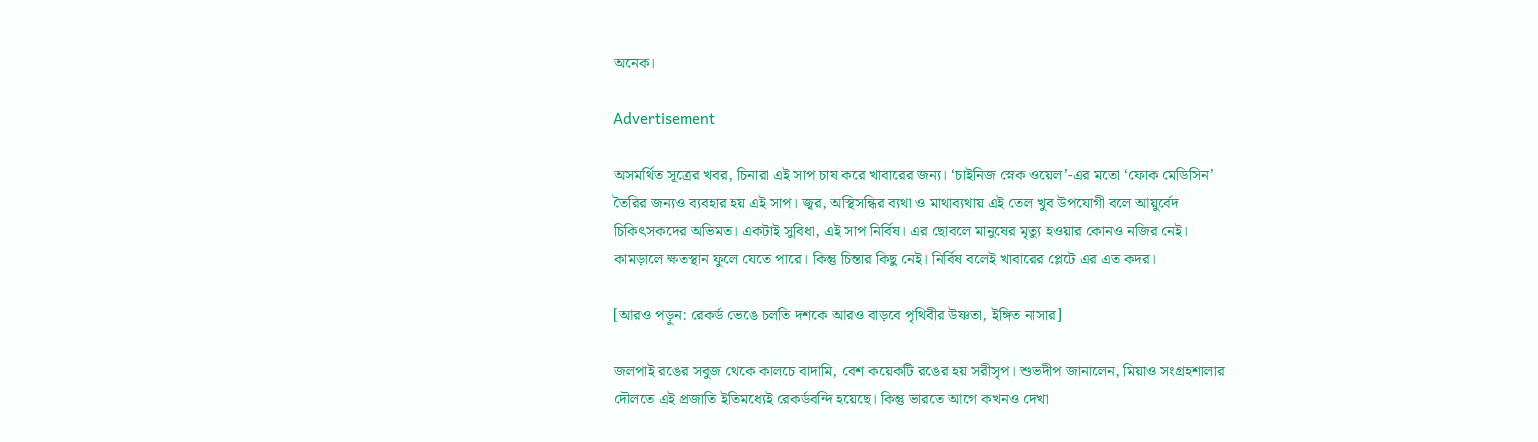অনেক।

Advertisement

অসমর্থিত সূত্রের খবর, চিনারা এই সাপ চাষ করে খাবারের জন্য। ‘চাইনিজ স্নেক ওয়েল’-এর মতো ‘ফোক মেডিসিন’ তৈরির জন্যও ব্যবহার হয় এই সাপ। জ্বর, অস্থিসন্ধির ব্যথা ও মাথাব্যথায় এই তেল খুব উপযোগী বলে আয়ুর্বেদ চিকিৎসকদের অভিমত। একটাই সুবিধা, এই সাপ নির্বিষ। এর ছোবলে মানুষের মৃত্যু হওয়ার কোনও নজির নেই। কামড়ালে ক্ষতস্থান ফুলে যেতে পারে। কিন্তু চিন্তার কিছু নেই। নির্বিষ বলেই খাবারের প্লেটে এর এত কদর।

[আরও পড়ুন: রেকর্ড ভেঙে চলতি দশকে আরও বাড়বে পৃথিবীর উষ্ণতা, ইঙ্গিত নাসার]

জলপাই রঙের সবুজ থেকে কালচে বাদামি, বেশ কয়েকটি রঙের হয় সরীসৃপ। শুভদীপ জানালেন, মিয়াও সংগ্রহশালার দৌলতে এই প্রজাতি ইতিমধ্যেই রেকর্ডবন্দি হয়েছে। কিন্তু ভারতে আগে কখনও দেখা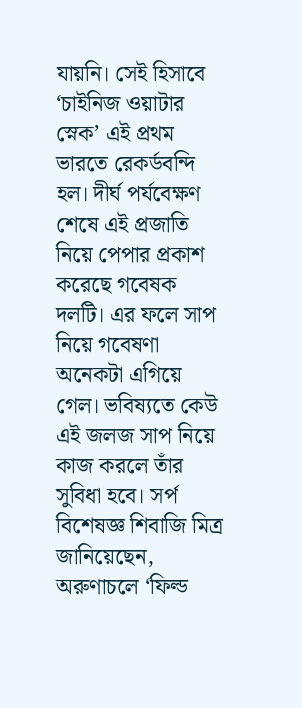যায়নি। সেই হিসাবে ‘চাইনিজ ওয়াটার স্নেক’ এই প্রথম ভারতে রেকর্ডবন্দি হল। দীর্ঘ পর্যবেক্ষণ শেষে এই প্রজাতি নিয়ে পেপার প্রকাশ করেছে গবেষক দলটি। এর ফলে সাপ নিয়ে গবেষণা অনেকটা এগিয়ে গেল। ভবিষ্যতে কেউ এই জলজ সাপ নিয়ে কাজ করলে তাঁর সুবিধা হবে। সর্প বিশেষজ্ঞ শিবাজি মিত্র জানিয়েছেন, অরুণাচলে ‘ফিল্ড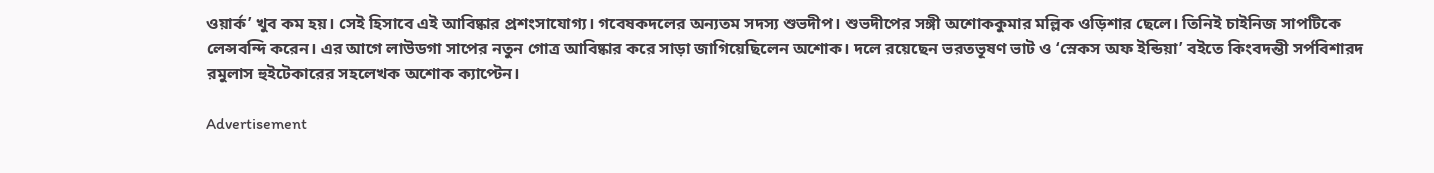ওয়ার্ক’ খুব কম হয়। সেই হিসাবে এই আবিষ্কার প্রশংসাযোগ্য। গবেষকদলের অন্যতম সদস্য শুভদীপ। শুভদীপের সঙ্গী অশোককুমার মল্লিক ওড়িশার ছেলে। তিনিই চাইনিজ সাপটিকে লেন্সবন্দি করেন। এর আগে লাউডগা সাপের নতুন গোত্র আবিষ্কার করে সাড়া জাগিয়েছিলেন অশোক। দলে রয়েছেন ভরতভূষণ ভাট ও ‘স্নেকস অফ ইন্ডিয়া’ বইতে কিংবদন্তী সর্পবিশারদ রমুলাস হুইটেকারের সহলেখক অশোক ক্যাপ্টেন।

Advertisement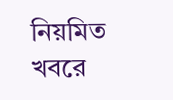নিয়মিত খবরে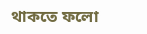থাকতে ফলো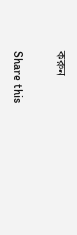করুন

Share this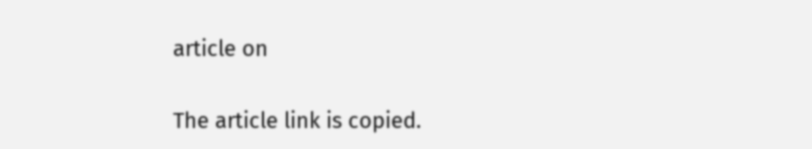article on

The article link is copied.